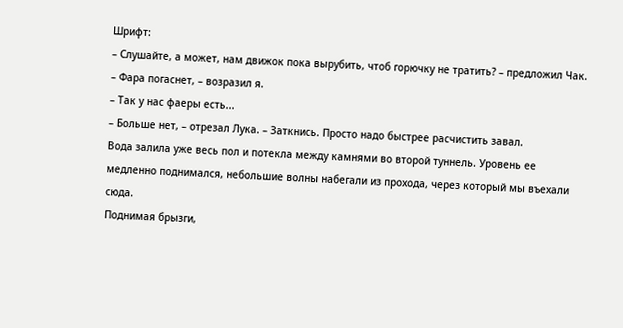Шрифт:
– Слушайте, а может, нам движок пока вырубить, чтоб горючку не тратить? – предложил Чак.
– Фара погаснет, – возразил я.
– Так у нас фаеры есть...
– Больше нет, – отрезал Лука. – Заткнись. Просто надо быстрее расчистить завал.
Вода залила уже весь пол и потекла между камнями во второй туннель. Уровень ее медленно поднимался, небольшие волны набегали из прохода, через который мы въехали сюда.
Поднимая брызги,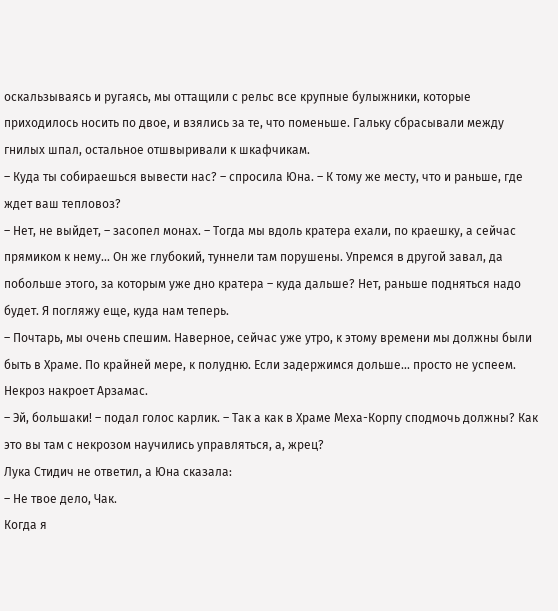оскальзываясь и ругаясь, мы оттащили с рельс все крупные булыжники, которые приходилось носить по двое, и взялись за те, что поменьше. Гальку сбрасывали между гнилых шпал, остальное отшвыривали к шкафчикам.
– Куда ты собираешься вывести нас? – спросила Юна. – К тому же месту, что и раньше, где ждет ваш тепловоз?
– Нет, не выйдет, – засопел монах. – Тогда мы вдоль кратера ехали, по краешку, а сейчас прямиком к нему... Он же глубокий, туннели там порушены. Упремся в другой завал, да побольше этого, за которым уже дно кратера – куда дальше? Нет, раньше подняться надо будет. Я погляжу еще, куда нам теперь.
– Почтарь, мы очень спешим. Наверное, сейчас уже утро, к этому времени мы должны были быть в Храме. По крайней мере, к полудню. Если задержимся дольше... просто не успеем. Некроз накроет Арзамас.
– Эй, большаки! – подал голос карлик. – Так а как в Храме Меха-Корпу сподмочь должны? Как это вы там с некрозом научились управляться, а, жрец?
Лука Стидич не ответил, а Юна сказала:
– Не твое дело, Чак.
Когда я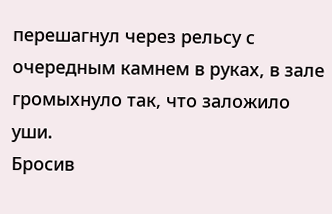перешагнул через рельсу с очередным камнем в руках, в зале громыхнуло так, что заложило уши.
Бросив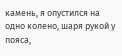камень, я опустился на одно колено, шаря рукой у пояса,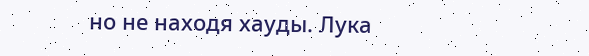но не находя хауды. Лука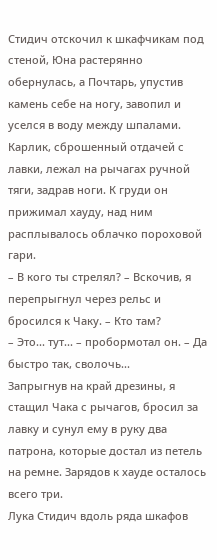Стидич отскочил к шкафчикам под стеной, Юна растерянно обернулась, а Почтарь, упустив камень себе на ногу, завопил и уселся в воду между шпалами.
Карлик, сброшенный отдачей с лавки, лежал на рычагах ручной тяги, задрав ноги. К груди он прижимал хауду, над ним расплывалось облачко пороховой гари.
– В кого ты стрелял? – Вскочив, я перепрыгнул через рельс и бросился к Чаку. – Кто там?
– Это... тут... – пробормотал он. – Да быстро так, сволочь...
Запрыгнув на край дрезины, я стащил Чака с рычагов, бросил за лавку и сунул ему в руку два патрона, которые достал из петель на ремне. Зарядов к хауде осталось всего три.
Лука Стидич вдоль ряда шкафов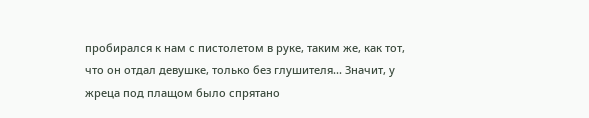пробирался к нам с пистолетом в руке, таким же, как тот, что он отдал девушке, только без глушителя... Значит, у жреца под плащом было спрятано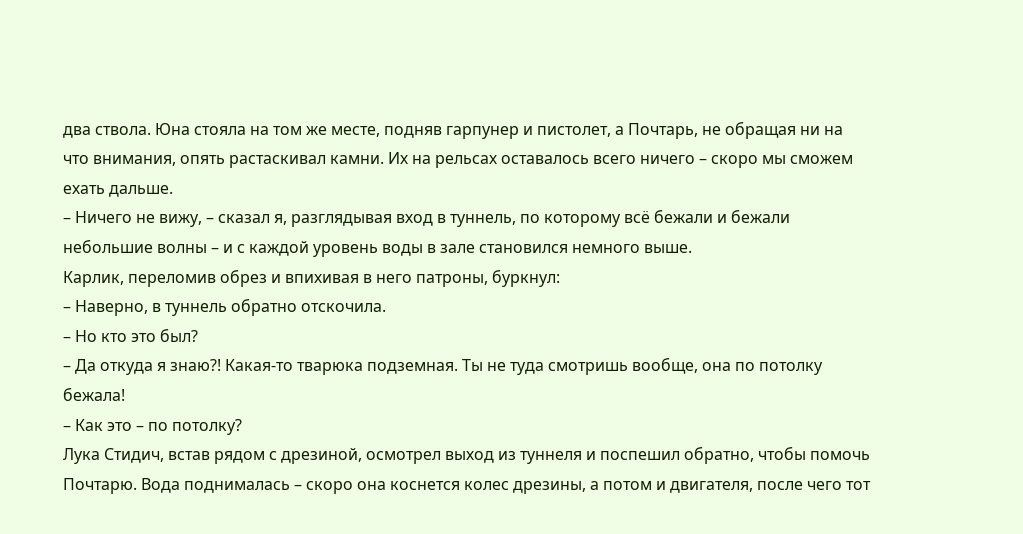два ствола. Юна стояла на том же месте, подняв гарпунер и пистолет, а Почтарь, не обращая ни на что внимания, опять растаскивал камни. Их на рельсах оставалось всего ничего – скоро мы сможем ехать дальше.
– Ничего не вижу, – сказал я, разглядывая вход в туннель, по которому всё бежали и бежали небольшие волны – и с каждой уровень воды в зале становился немного выше.
Карлик, переломив обрез и впихивая в него патроны, буркнул:
– Наверно, в туннель обратно отскочила.
– Но кто это был?
– Да откуда я знаю?! Какая-то тварюка подземная. Ты не туда смотришь вообще, она по потолку бежала!
– Как это – по потолку?
Лука Стидич, встав рядом с дрезиной, осмотрел выход из туннеля и поспешил обратно, чтобы помочь Почтарю. Вода поднималась – скоро она коснется колес дрезины, а потом и двигателя, после чего тот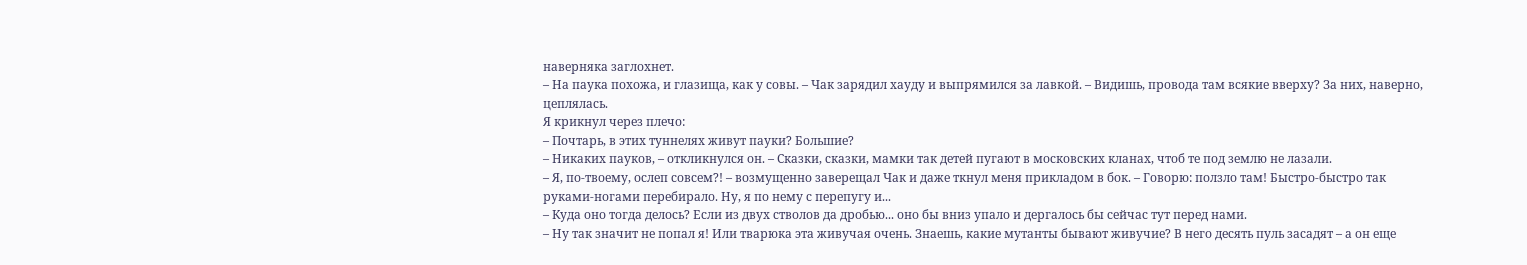наверняка заглохнет.
– На паука похожа, и глазища, как у совы. – Чак зарядил хауду и выпрямился за лавкой. – Видишь, провода там всякие вверху? За них, наверно, цеплялась.
Я крикнул через плечо:
– Почтарь, в этих туннелях живут пауки? Большие?
– Никаких пауков, – откликнулся он. – Сказки, сказки, мамки так детей пугают в московских кланах, чтоб те под землю не лазали.
– Я, по-твоему, ослеп совсем?! – возмущенно заверещал Чак и даже ткнул меня прикладом в бок. – Говорю: ползло там! Быстро-быстро так руками-ногами перебирало. Ну, я по нему с перепугу и...
– Куда оно тогда делось? Если из двух стволов да дробью... оно бы вниз упало и дергалось бы сейчас тут перед нами.
– Ну так значит не попал я! Или тварюка эта живучая очень. Знаешь, какие мутанты бывают живучие? В него десять пуль засадят – а он еще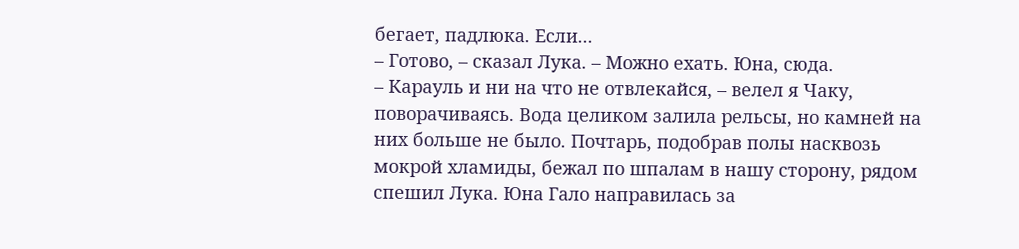бегает, падлюка. Если...
– Готово, – сказал Лука. – Можно ехать. Юна, сюда.
– Карауль и ни на что не отвлекайся, – велел я Чаку, поворачиваясь. Вода целиком залила рельсы, но камней на них больше не было. Почтарь, подобрав полы насквозь мокрой хламиды, бежал по шпалам в нашу сторону, рядом спешил Лука. Юна Гало направилась за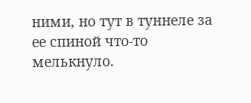ними, но тут в туннеле за ее спиной что-то мелькнуло.